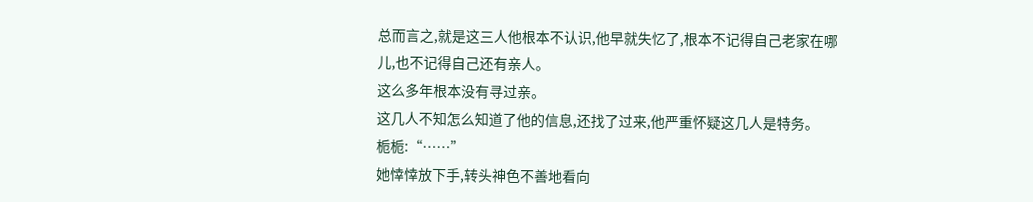总而言之,就是这三人他根本不认识,他早就失忆了,根本不记得自己老家在哪儿,也不记得自己还有亲人。
这么多年根本没有寻过亲。
这几人不知怎么知道了他的信息,还找了过来,他严重怀疑这几人是特务。
栀栀:“……”
她悻悻放下手,转头神色不善地看向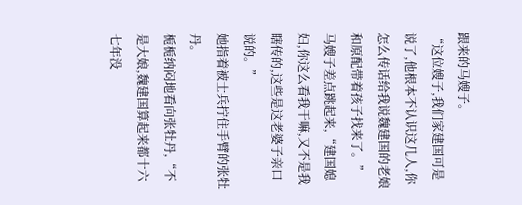跟来的马嫂子。
“这位嫂子,我们家建国可是说了,他根本不认识这几人,你怎么传话给我说魏建国的老娘和原配带着孩子找来了。”
马嫂子差点跳起来,“建国媳妇,你这么看我干嘛,又不是我瞎传的,这些是这老婆子亲口说的。”
她指着被士兵拧住手臂的张牡丹。
栀栀纳闷地看向张牡丹,“不是大娘,魏建国算起来都十六七年没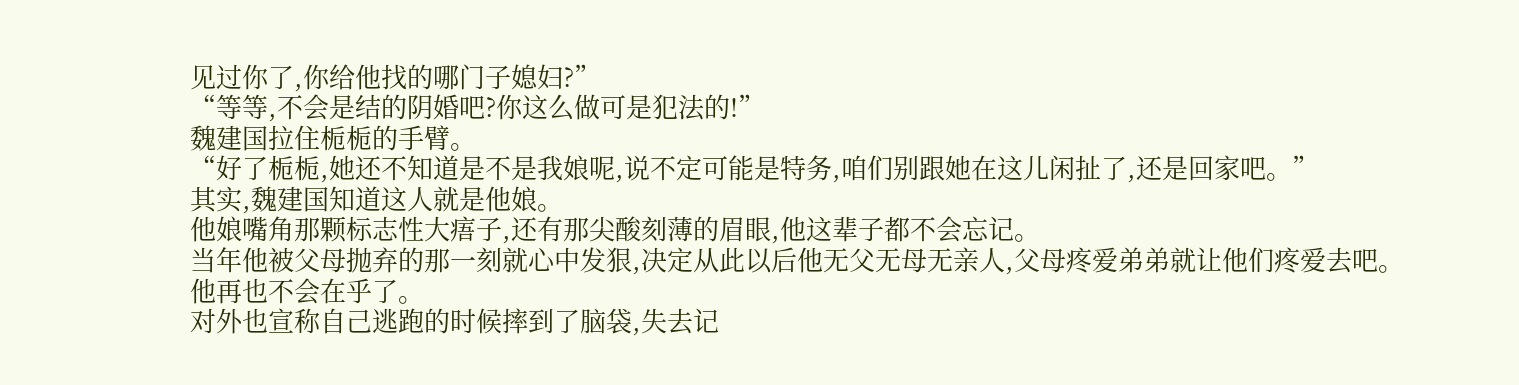见过你了,你给他找的哪门子媳妇?”
“等等,不会是结的阴婚吧?你这么做可是犯法的!”
魏建国拉住栀栀的手臂。
“好了栀栀,她还不知道是不是我娘呢,说不定可能是特务,咱们别跟她在这儿闲扯了,还是回家吧。”
其实,魏建国知道这人就是他娘。
他娘嘴角那颗标志性大痦子,还有那尖酸刻薄的眉眼,他这辈子都不会忘记。
当年他被父母抛弃的那一刻就心中发狠,决定从此以后他无父无母无亲人,父母疼爱弟弟就让他们疼爱去吧。
他再也不会在乎了。
对外也宣称自己逃跑的时候摔到了脑袋,失去记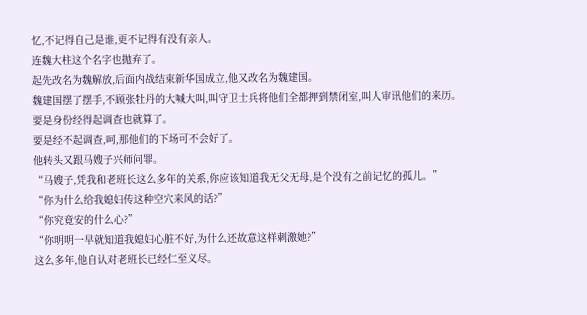忆,不记得自己是谁,更不记得有没有亲人。
连魏大柱这个名字也抛弃了。
起先改名为魏解放,后面内战结束新华国成立,他又改名为魏建国。
魏建国摆了摆手,不顾张牡丹的大喊大叫,叫守卫士兵将他们全都押到禁闭室,叫人审讯他们的来历。
要是身份经得起调查也就算了。
要是经不起调查,呵,那他们的下场可不会好了。
他转头又跟马嫂子兴师问罪。
“马嫂子,凭我和老班长这么多年的关系,你应该知道我无父无母,是个没有之前记忆的孤儿。”
“你为什么给我媳妇传这种空穴来风的话?”
“你究竟安的什么心?”
“你明明一早就知道我媳妇心脏不好,为什么还故意这样刺激她?”
这么多年,他自认对老班长已经仁至义尽。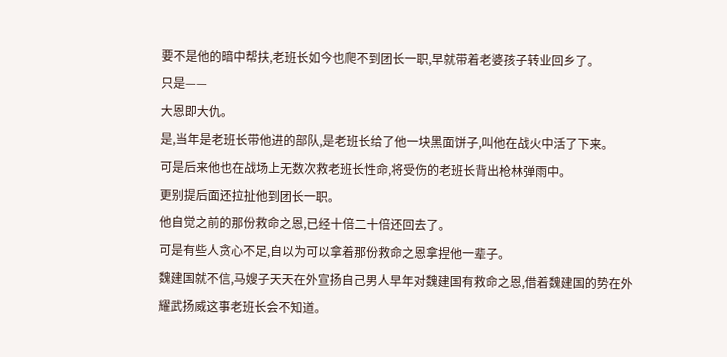要不是他的暗中帮扶,老班长如今也爬不到团长一职,早就带着老婆孩子转业回乡了。
只是——
大恩即大仇。
是,当年是老班长带他进的部队,是老班长给了他一块黑面饼子,叫他在战火中活了下来。
可是后来他也在战场上无数次救老班长性命,将受伤的老班长背出枪林弹雨中。
更别提后面还拉扯他到团长一职。
他自觉之前的那份救命之恩,已经十倍二十倍还回去了。
可是有些人贪心不足,自以为可以拿着那份救命之恩拿捏他一辈子。
魏建国就不信,马嫂子天天在外宣扬自己男人早年对魏建国有救命之恩,借着魏建国的势在外耀武扬威这事老班长会不知道。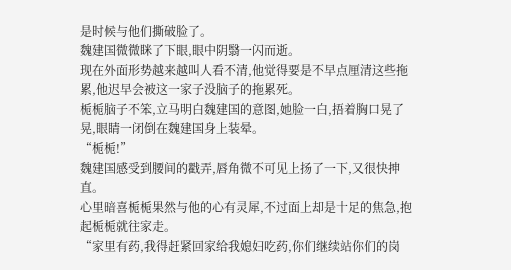是时候与他们撕破脸了。
魏建国微微眯了下眼,眼中阴翳一闪而逝。
现在外面形势越来越叫人看不清,他觉得要是不早点厘清这些拖累,他迟早会被这一家子没脑子的拖累死。
栀栀脑子不笨,立马明白魏建国的意图,她脸一白,捂着胸口晃了晃,眼睛一闭倒在魏建国身上装晕。
“栀栀!”
魏建国感受到腰间的戳弄,唇角微不可见上扬了一下,又很快抻直。
心里暗喜栀栀果然与他的心有灵犀,不过面上却是十足的焦急,抱起栀栀就往家走。
“家里有药,我得赶紧回家给我媳妇吃药,你们继续站你们的岗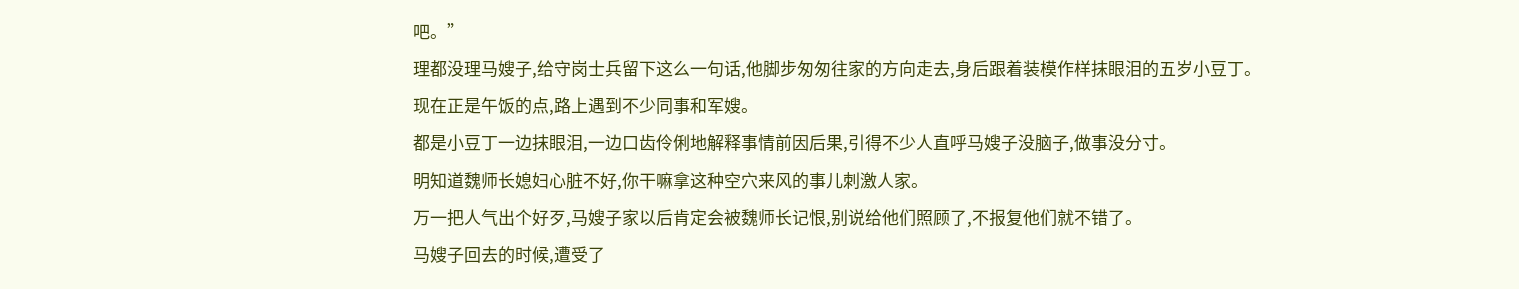吧。”
理都没理马嫂子,给守岗士兵留下这么一句话,他脚步匆匆往家的方向走去,身后跟着装模作样抹眼泪的五岁小豆丁。
现在正是午饭的点,路上遇到不少同事和军嫂。
都是小豆丁一边抹眼泪,一边口齿伶俐地解释事情前因后果,引得不少人直呼马嫂子没脑子,做事没分寸。
明知道魏师长媳妇心脏不好,你干嘛拿这种空穴来风的事儿刺激人家。
万一把人气出个好歹,马嫂子家以后肯定会被魏师长记恨,别说给他们照顾了,不报复他们就不错了。
马嫂子回去的时候,遭受了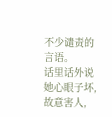不少谴责的言语。
话里话外说她心眼子坏,故意害人,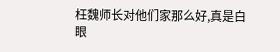枉魏师长对他们家那么好,真是白眼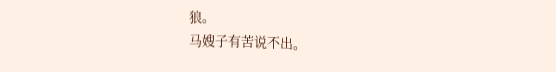狼。
马嫂子有苦说不出。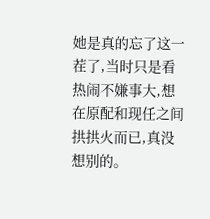她是真的忘了这一茬了,当时只是看热闹不嫌事大,想在原配和现任之间拱拱火而已,真没想别的。